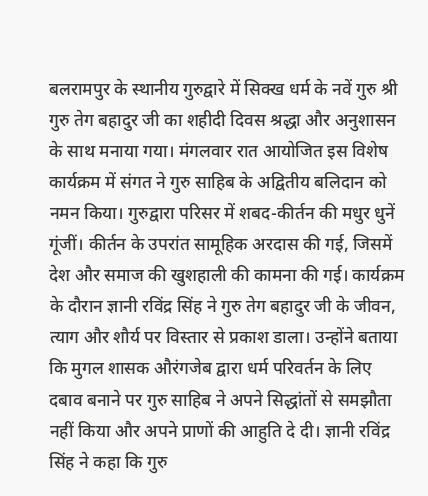बलरामपुर के स्थानीय गुरुद्वारे में सिक्ख धर्म के नवें गुरु श्री गुरु तेग बहादुर जी का शहीदी दिवस श्रद्धा और अनुशासन के साथ मनाया गया। मंगलवार रात आयोजित इस विशेष कार्यक्रम में संगत ने गुरु साहिब के अद्वितीय बलिदान को नमन किया। गुरुद्वारा परिसर में शबद-कीर्तन की मधुर धुनें गूंजीं। कीर्तन के उपरांत सामूहिक अरदास की गई, जिसमें देश और समाज की खुशहाली की कामना की गई। कार्यक्रम के दौरान ज्ञानी रविंद्र सिंह ने गुरु तेग बहादुर जी के जीवन, त्याग और शौर्य पर विस्तार से प्रकाश डाला। उन्होंने बताया कि मुगल शासक औरंगजेब द्वारा धर्म परिवर्तन के लिए दबाव बनाने पर गुरु साहिब ने अपने सिद्धांतों से समझौता नहीं किया और अपने प्राणों की आहुति दे दी। ज्ञानी रविंद्र सिंह ने कहा कि गुरु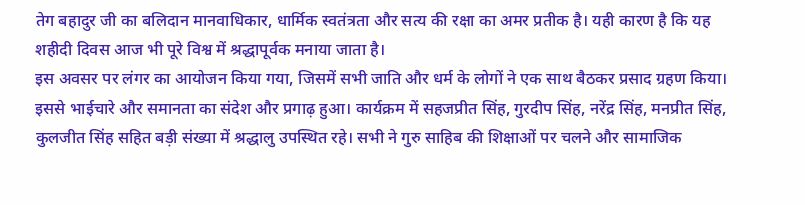तेग बहादुर जी का बलिदान मानवाधिकार, धार्मिक स्वतंत्रता और सत्य की रक्षा का अमर प्रतीक है। यही कारण है कि यह शहीदी दिवस आज भी पूरे विश्व में श्रद्धापूर्वक मनाया जाता है।
इस अवसर पर लंगर का आयोजन किया गया, जिसमें सभी जाति और धर्म के लोगों ने एक साथ बैठकर प्रसाद ग्रहण किया। इससे भाईचारे और समानता का संदेश और प्रगाढ़ हुआ। कार्यक्रम में सहजप्रीत सिंह, गुरदीप सिंह, नरेंद्र सिंह, मनप्रीत सिंह, कुलजीत सिंह सहित बड़ी संख्या में श्रद्धालु उपस्थित रहे। सभी ने गुरु साहिब की शिक्षाओं पर चलने और सामाजिक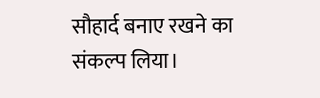सौहार्द बनाए रखने का संकल्प लिया।